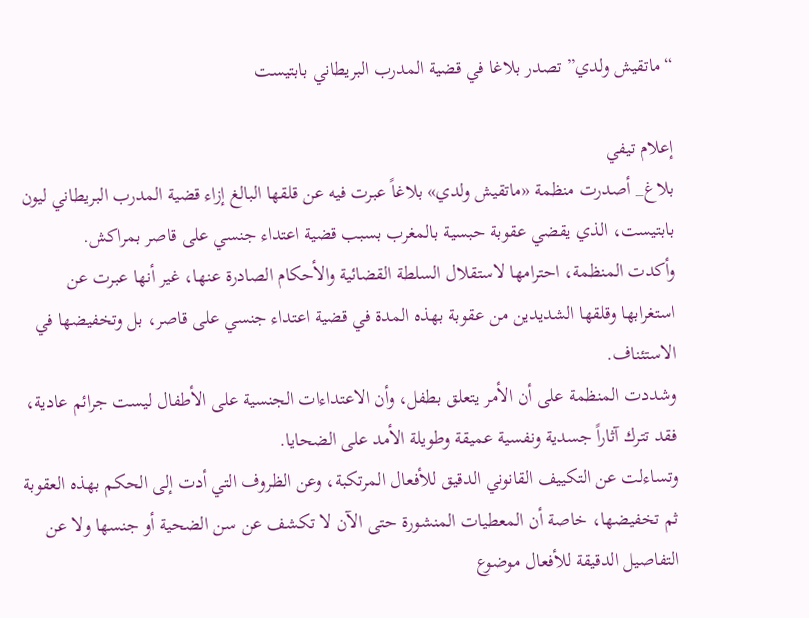“ماتقيش ولدي” تصدر بلاغا في قضية المدرب البريطاني بابتيست

إعلام تيفي
بلاغ_ أصدرت منظمة «ماتقيش ولدي» بلاغاً عبرت فيه عن قلقها البالغ إزاء قضية المدرب البريطاني ليون بابتيست، الذي يقضي عقوبة حبسية بالمغرب بسبب قضية اعتداء جنسي على قاصر بمراكش.
وأكدت المنظمة، احترامها لاستقلال السلطة القضائية والأحكام الصادرة عنها، غير أنها عبرت عن استغرابها وقلقها الشديدين من عقوبة بهذه المدة في قضية اعتداء جنسي على قاصر، بل وتخفيضها في الاستئناف.
وشددت المنظمة على أن الأمر يتعلق بطفل، وأن الاعتداءات الجنسية على الأطفال ليست جرائم عادية، فقد تترك آثاراً جسدية ونفسية عميقة وطويلة الأمد على الضحايا.
وتساءلت عن التكييف القانوني الدقيق للأفعال المرتكبة، وعن الظروف التي أدت إلى الحكم بهذه العقوبة ثم تخفيضها، خاصة أن المعطيات المنشورة حتى الآن لا تكشف عن سن الضحية أو جنسها ولا عن التفاصيل الدقيقة للأفعال موضوع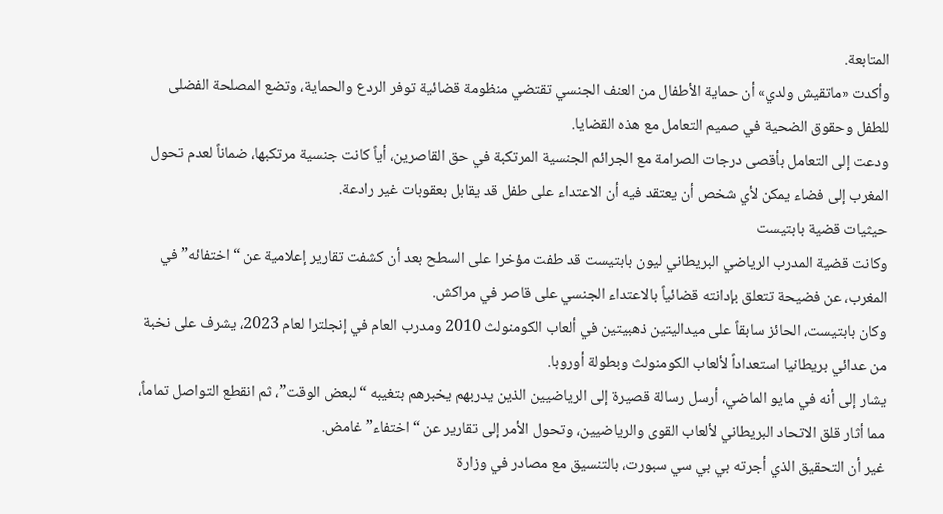المتابعة.
وأكدت «ماتقيش ولدي» أن حماية الأطفال من العنف الجنسي تقتضي منظومة قضائية توفر الردع والحماية، وتضع المصلحة الفضلى للطفل وحقوق الضحية في صميم التعامل مع هذه القضايا.
ودعت إلى التعامل بأقصى درجات الصرامة مع الجرائم الجنسية المرتكبة في حق القاصرين، أياً كانت جنسية مرتكبها، ضماناً لعدم تحول المغرب إلى فضاء يمكن لأي شخص أن يعتقد فيه أن الاعتداء على طفل قد يقابل بعقوبات غير رادعة.
حيثيات قضية بابتيست
وكانت قضية المدرب الرياضي البريطاني ليون بابتيست قد طفت مؤخرا على السطح بعد أن كشفت تقارير إعلامية عن “اختفائه” في المغرب، عن فضيحة تتعلق بإدانته قضائياً بالاعتداء الجنسي على قاصر في مراكش.
وكان بابتيست، الحائز سابقاً على ميداليتين ذهبيتين في ألعاب الكومنولث 2010 ومدرب العام في إنجلترا لعام 2023، يشرف على نخبة من عدائي بريطانيا استعداداً لألعاب الكومنولث وبطولة أوروبا.
يشار إلى أنه في مايو الماضي، أرسل رسالة قصيرة إلى الرياضيين الذين يدربهم يخبرهم بتغيبه “لبعض الوقت”، ثم انقطع التواصل تماماً، مما أثار قلق الاتحاد البريطاني لألعاب القوى والرياضيين، وتحول الأمر إلى تقارير عن “اختفاء” غامض.
غير أن التحقيق الذي أجرته بي بي سي سبورت، بالتنسيق مع مصادر في وزارة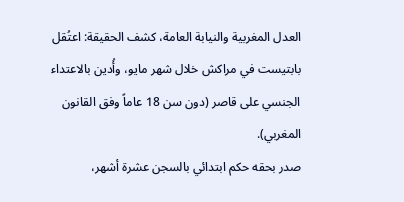العدل المغربية والنيابة العامة، كشف الحقيقة: اعتُقل بابتيست في مراكش خلال شهر مايو، وأُدين بالاعتداء الجنسي على قاصر (دون سن 18 عاماً وفق القانون المغربي).
صدر بحقه حكم ابتدائي بالسجن عشرة أشهر،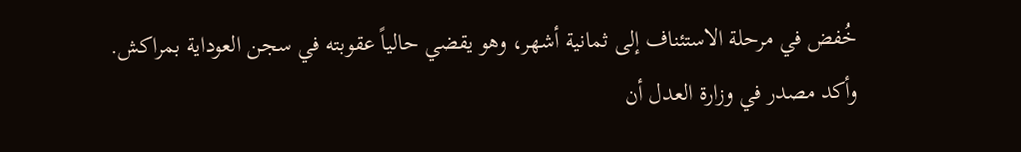خُفض في مرحلة الاستئناف إلى ثمانية أشهر، وهو يقضي حالياً عقوبته في سجن العوداية بمراكش.
وأكد مصدر في وزارة العدل أن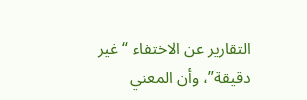التقارير عن الاختفاء “غير دقيقة”، وأن المعني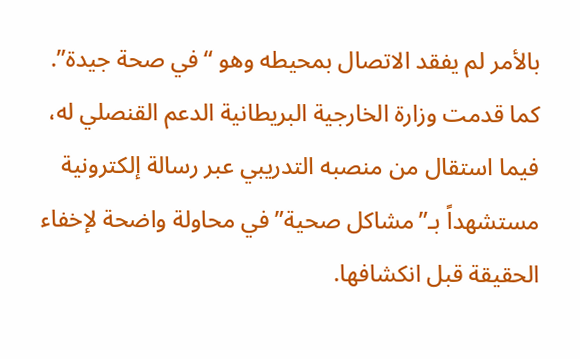بالأمر لم يفقد الاتصال بمحيطه وهو “في صحة جيدة”. كما قدمت وزارة الخارجية البريطانية الدعم القنصلي له، فيما استقال من منصبه التدريبي عبر رسالة إلكترونية مستشهداً بـ”مشاكل صحية” في محاولة واضحة لإخفاء الحقيقة قبل انكشافها.